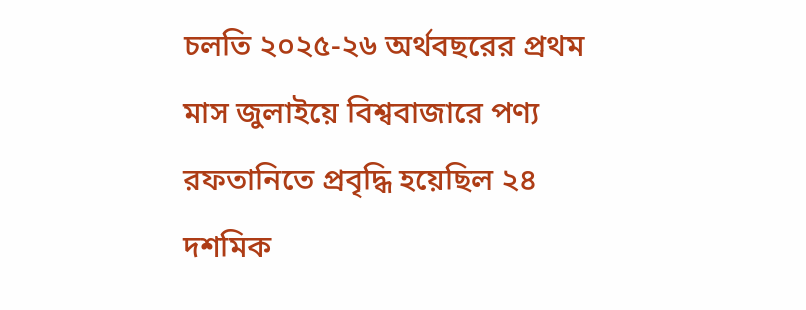চলতি ২০২৫-২৬ অর্থবছরের প্রথম মাস জুলাইয়ে বিশ্ববাজারে পণ্য রফতানিতে প্রবৃদ্ধি হয়েছিল ২৪ দশমিক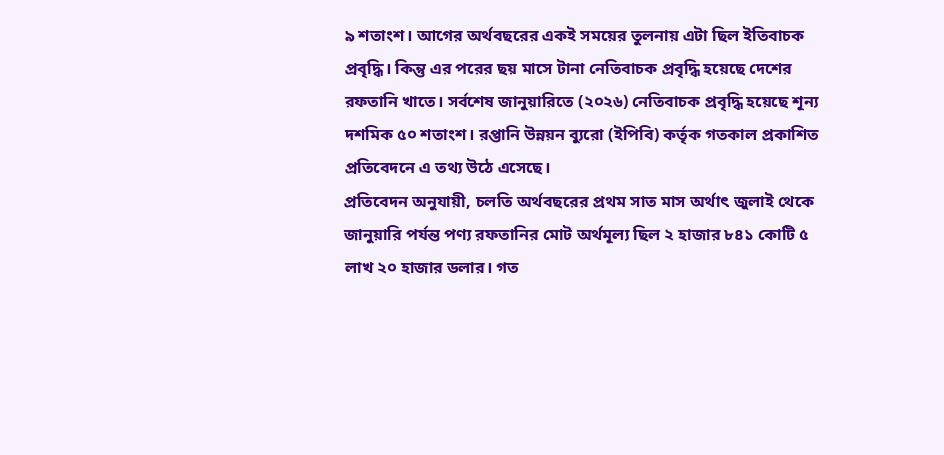৯ শতাংশ। আগের অর্থবছরের একই সময়ের তুলনায় এটা ছিল ইতিবাচক প্রবৃদ্ধি। কিন্তু এর পরের ছয় মাসে টানা নেতিবাচক প্রবৃদ্ধি হয়েছে দেশের রফতানি খাতে। সর্বশেষ জানুয়ারিতে (২০২৬) নেতিবাচক প্রবৃদ্ধি হয়েছে শূন্য দশমিক ৫০ শতাংশ। রপ্তানি উন্নয়ন ব্যুরো (ইপিবি) কর্তৃক গতকাল প্রকাশিত প্রতিবেদনে এ তথ্য উঠে এসেছে।
প্রতিবেদন অনুযায়ী, চলতি অর্থবছরের প্রথম সাত মাস অর্থাৎ জুলাই থেকে জানুয়ারি পর্যন্ত পণ্য রফতানির মোট অর্থমূল্য ছিল ২ হাজার ৮৪১ কোটি ৫ লাখ ২০ হাজার ডলার। গত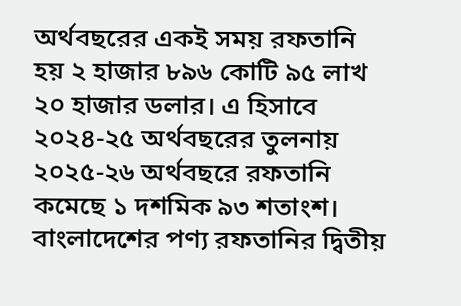অর্থবছরের একই সময় রফতানি হয় ২ হাজার ৮৯৬ কোটি ৯৫ লাখ ২০ হাজার ডলার। এ হিসাবে ২০২৪-২৫ অর্থবছরের তুলনায় ২০২৫-২৬ অর্থবছরে রফতানি কমেছে ১ দশমিক ৯৩ শতাংশ। বাংলাদেশের পণ্য রফতানির দ্বিতীয়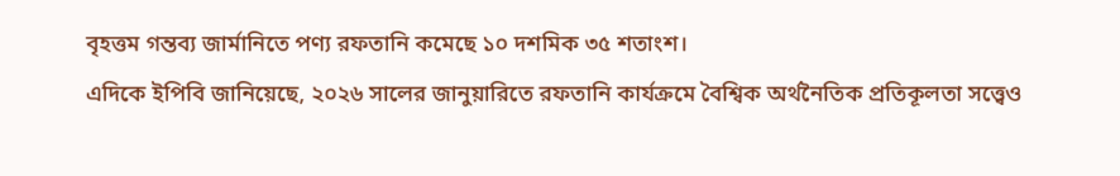বৃহত্তম গন্তব্য জার্মানিতে পণ্য রফতানি কমেছে ১০ দশমিক ৩৫ শতাংশ।
এদিকে ইপিবি জানিয়েছে, ২০২৬ সালের জানুয়ারিতে রফতানি কার্যক্রমে বৈশ্বিক অর্থনৈতিক প্রতিকূলতা সত্ত্বেও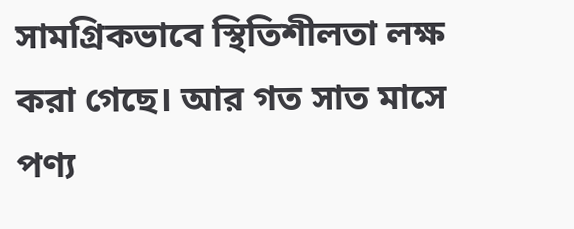সামগ্রিকভাবে স্থিতিশীলতা লক্ষ করা গেছে। আর গত সাত মাসে পণ্য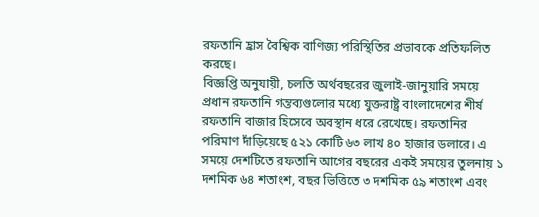রফতানি হ্রাস বৈশ্বিক বাণিজ্য পরিস্থিতির প্রভাবকে প্রতিফলিত করছে।
বিজ্ঞপ্তি অনুযায়ী, চলতি অর্থবছরের জুলাই-জানুয়ারি সময়ে প্রধান রফতানি গন্তব্যগুলোর মধ্যে যুক্তরাষ্ট্র বাংলাদেশের শীর্ষ রফতানি বাজার হিসেবে অবস্থান ধরে রেখেছে। রফতানির পরিমাণ দাঁড়িয়েছে ৫২১ কোটি ৬৩ লাখ ৪০ হাজার ডলারে। এ সময়ে দেশটিতে রফতানি আগের বছরের একই সময়ের তুলনায় ১ দশমিক ৬৪ শতাংশ, বছর ভিত্তিতে ৩ দশমিক ৫৯ শতাংশ এবং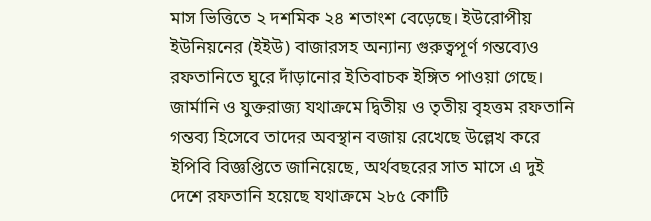মাস ভিত্তিতে ২ দশমিক ২৪ শতাংশ বেড়েছে। ইউরোপীয় ইউনিয়নের (ইইউ) বাজারসহ অন্যান্য গুরুত্বপূর্ণ গন্তব্যেও রফতানিতে ঘুরে দাঁড়ানোর ইতিবাচক ইঙ্গিত পাওয়া গেছে।
জার্মানি ও যুক্তরাজ্য যথাক্রমে দ্বিতীয় ও তৃতীয় বৃহত্তম রফতানি গন্তব্য হিসেবে তাদের অবস্থান বজায় রেখেছে উল্লেখ করে ইপিবি বিজ্ঞপ্তিতে জানিয়েছে, অর্থবছরের সাত মাসে এ দুই দেশে রফতানি হয়েছে যথাক্রমে ২৮৫ কোটি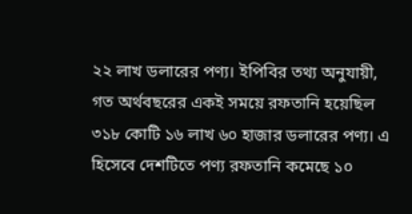২২ লাখ ডলারের পণ্য। ইপিবির তথ্য অনুযায়ী, গত অর্থবছরের একই সময়ে রফতানি হয়েছিল ৩১৮ কোটি ১৬ লাখ ৬০ হাজার ডলারের পণ্য। এ হিসেবে দেশটিতে পণ্য রফতানি কমেছে ১০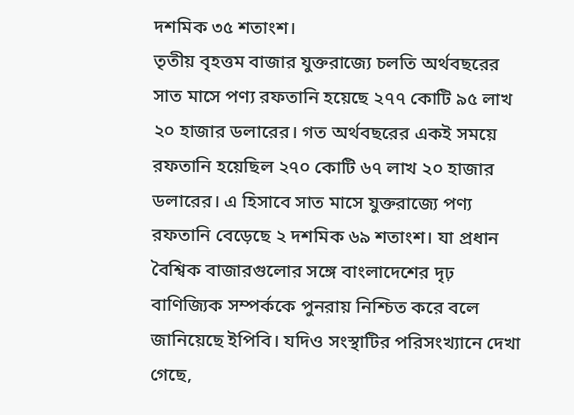দশমিক ৩৫ শতাংশ।
তৃতীয় বৃহত্তম বাজার যুক্তরাজ্যে চলতি অর্থবছরের সাত মাসে পণ্য রফতানি হয়েছে ২৭৭ কোটি ৯৫ লাখ ২০ হাজার ডলারের। গত অর্থবছরের একই সময়ে রফতানি হয়েছিল ২৭০ কোটি ৬৭ লাখ ২০ হাজার ডলারের। এ হিসাবে সাত মাসে যুক্তরাজ্যে পণ্য রফতানি বেড়েছে ২ দশমিক ৬৯ শতাংশ। যা প্রধান বৈশ্বিক বাজারগুলোর সঙ্গে বাংলাদেশের দৃঢ় বাণিজ্যিক সম্পর্ককে পুনরায় নিশ্চিত করে বলে জানিয়েছে ইপিবি। যদিও সংস্থাটির পরিসংখ্যানে দেখা গেছে,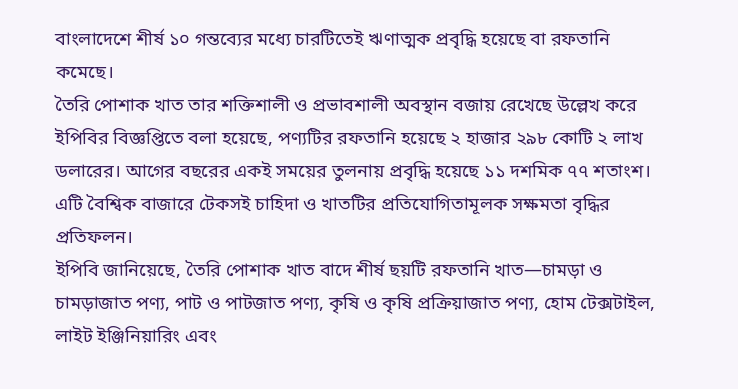বাংলাদেশে শীর্ষ ১০ গন্তব্যের মধ্যে চারটিতেই ঋণাত্মক প্রবৃদ্ধি হয়েছে বা রফতানি কমেছে।
তৈরি পোশাক খাত তার শক্তিশালী ও প্রভাবশালী অবস্থান বজায় রেখেছে উল্লেখ করে ইপিবির বিজ্ঞপ্তিতে বলা হয়েছে, পণ্যটির রফতানি হয়েছে ২ হাজার ২৯৮ কোটি ২ লাখ ডলারের। আগের বছরের একই সময়ের তুলনায় প্রবৃদ্ধি হয়েছে ১১ দশমিক ৭৭ শতাংশ। এটি বৈশ্বিক বাজারে টেকসই চাহিদা ও খাতটির প্রতিযোগিতামূলক সক্ষমতা বৃদ্ধির প্রতিফলন।
ইপিবি জানিয়েছে, তৈরি পোশাক খাত বাদে শীর্ষ ছয়টি রফতানি খাত—চামড়া ও চামড়াজাত পণ্য, পাট ও পাটজাত পণ্য, কৃষি ও কৃষি প্রক্রিয়াজাত পণ্য, হোম টেক্সটাইল, লাইট ইঞ্জিনিয়ারিং এবং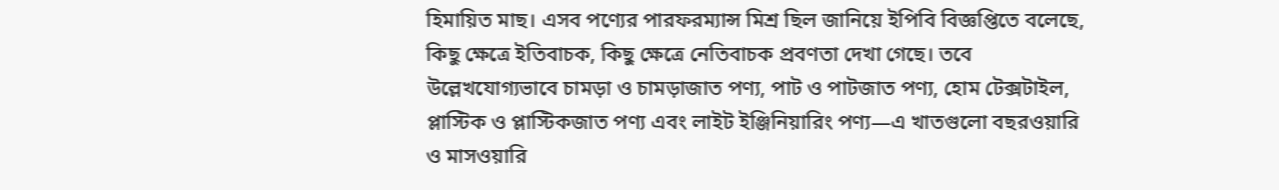হিমায়িত মাছ। এসব পণ্যের পারফরম্যান্স মিশ্র ছিল জানিয়ে ইপিবি বিজ্ঞপ্তিতে বলেছে, কিছু ক্ষেত্রে ইতিবাচক, কিছু ক্ষেত্রে নেতিবাচক প্রবণতা দেখা গেছে। তবে উল্লেখযোগ্যভাবে চামড়া ও চামড়াজাত পণ্য, পাট ও পাটজাত পণ্য, হোম টেক্সটাইল, প্লাস্টিক ও প্লাস্টিকজাত পণ্য এবং লাইট ইঞ্জিনিয়ারিং পণ্য—এ খাতগুলো বছরওয়ারি ও মাসওয়ারি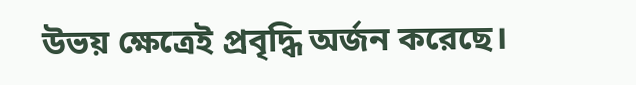উভয় ক্ষেত্রেই প্রবৃদ্ধি অর্জন করেছে।